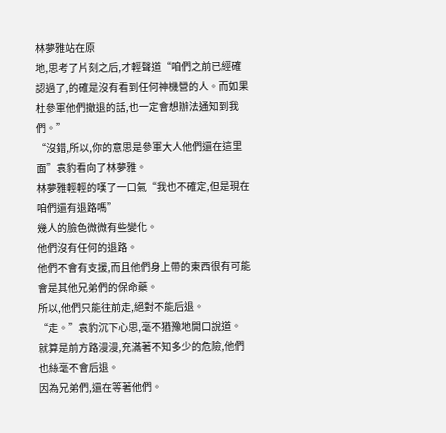林夢雅站在原
地,思考了片刻之后,才輕聲道“咱們之前已經確認過了,的確是沒有看到任何神機營的人。而如果杜參軍他們撤退的話,也一定會想辦法通知到我們。”
“沒錯,所以,你的意思是參軍大人他們還在這里面”袁豹看向了林夢雅。
林夢雅輕輕的嘆了一口氣“我也不確定,但是現在咱們還有退路嗎”
幾人的臉色微微有些變化。
他們沒有任何的退路。
他們不會有支援,而且他們身上帶的東西很有可能會是其他兄弟們的保命藥。
所以,他們只能往前走,絕對不能后退。
“走。”袁豹沉下心思,毫不猶豫地開口說道。
就算是前方路漫漫,充滿著不知多少的危險,他們也絲毫不會后退。
因為兄弟們,還在等著他們。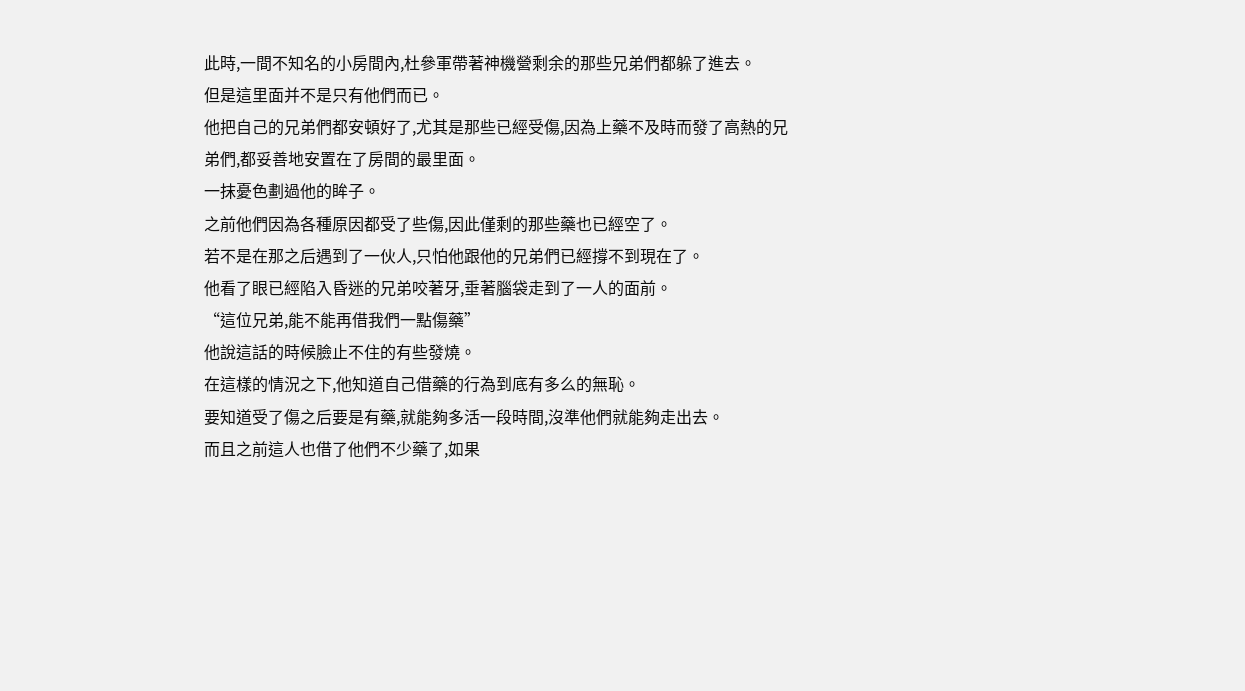此時,一間不知名的小房間內,杜參軍帶著神機營剩余的那些兄弟們都躲了進去。
但是這里面并不是只有他們而已。
他把自己的兄弟們都安頓好了,尤其是那些已經受傷,因為上藥不及時而發了高熱的兄弟們,都妥善地安置在了房間的最里面。
一抹憂色劃過他的眸子。
之前他們因為各種原因都受了些傷,因此僅剩的那些藥也已經空了。
若不是在那之后遇到了一伙人,只怕他跟他的兄弟們已經撐不到現在了。
他看了眼已經陷入昏迷的兄弟咬著牙,垂著腦袋走到了一人的面前。
“這位兄弟,能不能再借我們一點傷藥”
他說這話的時候臉止不住的有些發燒。
在這樣的情況之下,他知道自己借藥的行為到底有多么的無恥。
要知道受了傷之后要是有藥,就能夠多活一段時間,沒準他們就能夠走出去。
而且之前這人也借了他們不少藥了,如果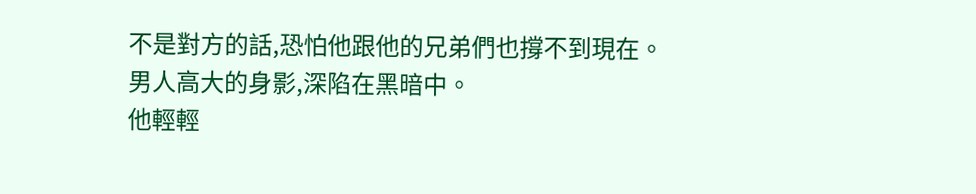不是對方的話,恐怕他跟他的兄弟們也撐不到現在。
男人高大的身影,深陷在黑暗中。
他輕輕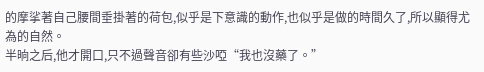的摩挲著自己腰間垂掛著的荷包,似乎是下意識的動作,也似乎是做的時間久了,所以顯得尤為的自然。
半晌之后,他才開口,只不過聲音卻有些沙啞“我也沒藥了。”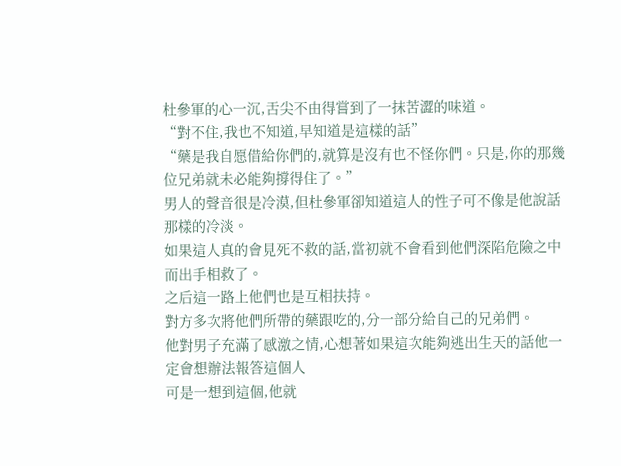杜參軍的心一沉,舌尖不由得嘗到了一抹苦澀的味道。
“對不住,我也不知道,早知道是這樣的話”
“藥是我自愿借給你們的,就算是沒有也不怪你們。只是,你的那幾位兄弟就未必能夠撐得住了。”
男人的聲音很是冷漠,但杜參軍卻知道這人的性子可不像是他說話那樣的冷淡。
如果這人真的會見死不救的話,當初就不會看到他們深陷危險之中而出手相救了。
之后這一路上他們也是互相扶持。
對方多次將他們所帶的藥跟吃的,分一部分給自己的兄弟們。
他對男子充滿了感激之情,心想著如果這次能夠逃出生天的話他一定會想辦法報答這個人
可是一想到這個,他就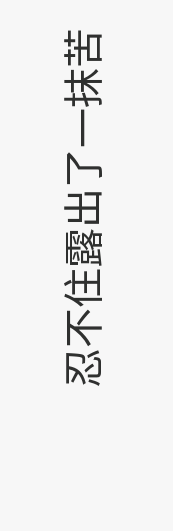忍不住露出了一抹苦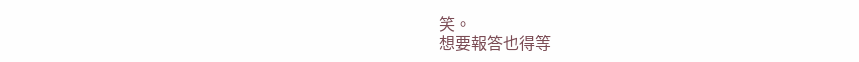笑。
想要報答也得等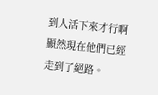到人活下來才行啊
顯然現在他們已經
走到了絕路。